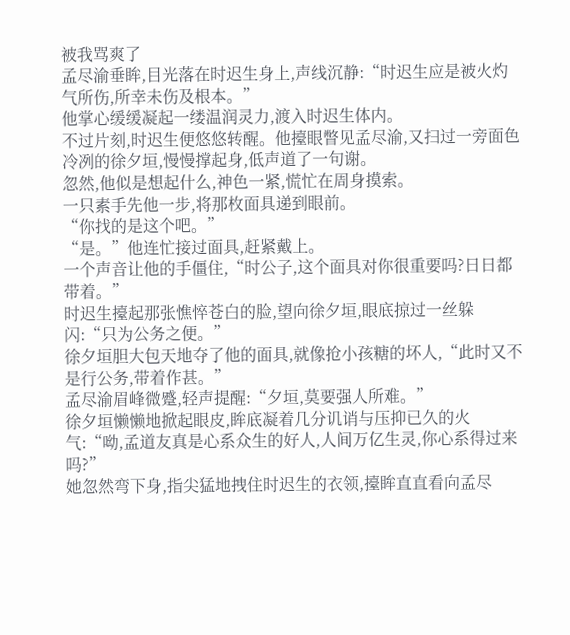被我骂爽了
孟尽渝垂眸,目光落在时迟生身上,声线沉静:“时迟生应是被火灼气所伤,所幸未伤及根本。”
他掌心缓缓凝起一缕温润灵力,渡入时迟生体内。
不过片刻,时迟生便悠悠转醒。他擡眼瞥见孟尽渝,又扫过一旁面色冷冽的徐夕垣,慢慢撑起身,低声道了一句谢。
忽然,他似是想起什么,神色一紧,慌忙在周身摸索。
一只素手先他一步,将那枚面具递到眼前。
“你找的是这个吧。”
“是。”他连忙接过面具,赶紧戴上。
一个声音让他的手僵住,“时公子,这个面具对你很重要吗?日日都带着。”
时迟生擡起那张憔悴苍白的脸,望向徐夕垣,眼底掠过一丝躲闪:“只为公务之便。”
徐夕垣胆大包天地夺了他的面具,就像抢小孩糖的坏人,“此时又不是行公务,带着作甚。”
孟尽渝眉峰微蹙,轻声提醒:“夕垣,莫要强人所难。”
徐夕垣懒懒地掀起眼皮,眸底凝着几分讥诮与压抑已久的火气:“呦,孟道友真是心系众生的好人,人间万亿生灵,你心系得过来吗?”
她忽然弯下身,指尖猛地拽住时迟生的衣领,擡眸直直看向孟尽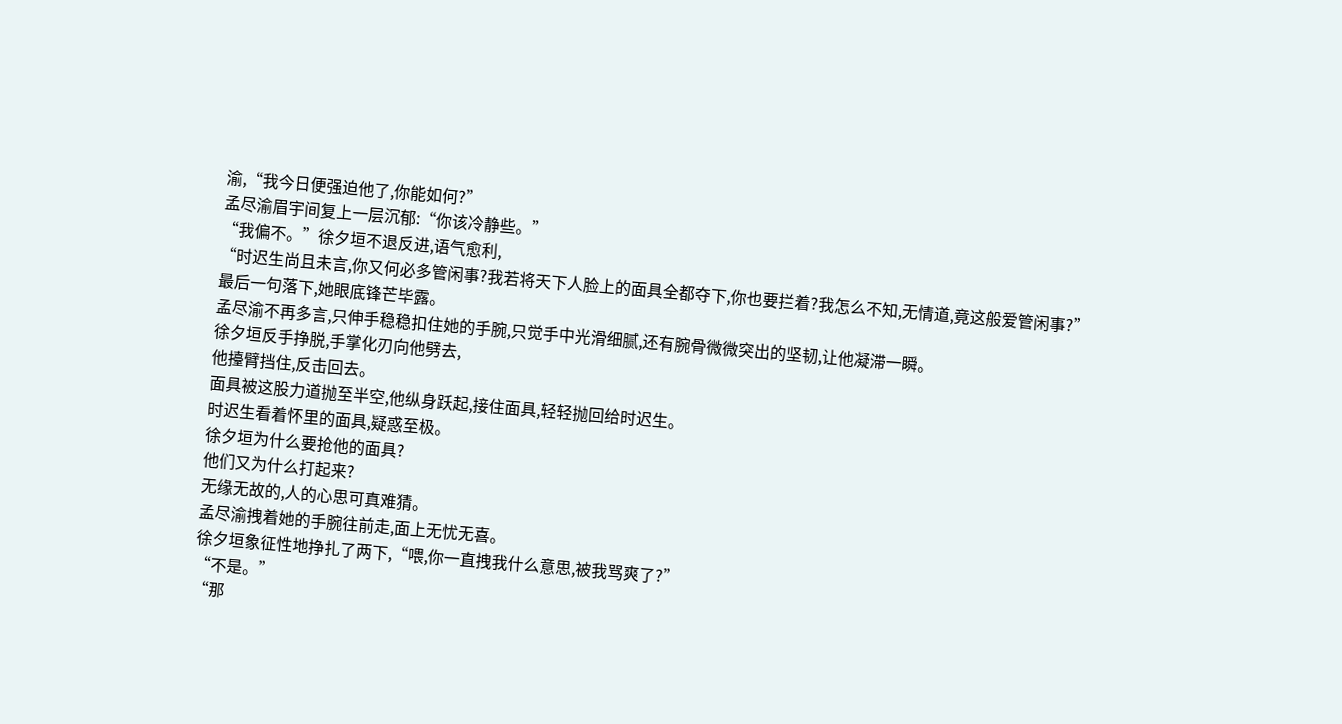渝,“我今日便强迫他了,你能如何?”
孟尽渝眉宇间复上一层沉郁:“你该冷静些。”
“我偏不。”徐夕垣不退反进,语气愈利,
“时迟生尚且未言,你又何必多管闲事?我若将天下人脸上的面具全都夺下,你也要拦着?我怎么不知,无情道,竟这般爱管闲事?”
最后一句落下,她眼底锋芒毕露。
孟尽渝不再多言,只伸手稳稳扣住她的手腕,只觉手中光滑细腻,还有腕骨微微突出的坚韧,让他凝滞一瞬。
徐夕垣反手挣脱,手掌化刃向他劈去,
他擡臂挡住,反击回去。
面具被这股力道抛至半空,他纵身跃起,接住面具,轻轻抛回给时迟生。
时迟生看着怀里的面具,疑惑至极。
徐夕垣为什么要抢他的面具?
他们又为什么打起来?
无缘无故的,人的心思可真难猜。
孟尽渝拽着她的手腕往前走,面上无忧无喜。
徐夕垣象征性地挣扎了两下,“喂,你一直拽我什么意思,被我骂爽了?”
“不是。”
“那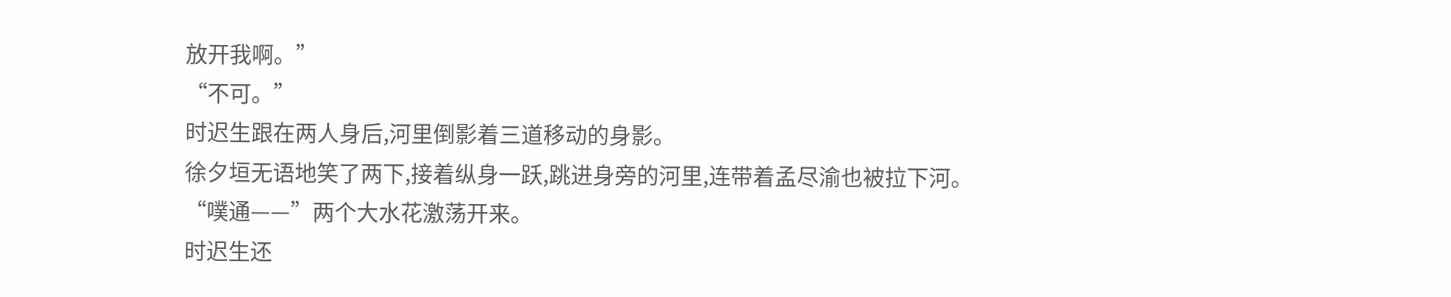放开我啊。”
“不可。”
时迟生跟在两人身后,河里倒影着三道移动的身影。
徐夕垣无语地笑了两下,接着纵身一跃,跳进身旁的河里,连带着孟尽渝也被拉下河。
“噗通——”两个大水花激荡开来。
时迟生还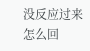没反应过来怎么回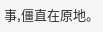事,僵直在原地。